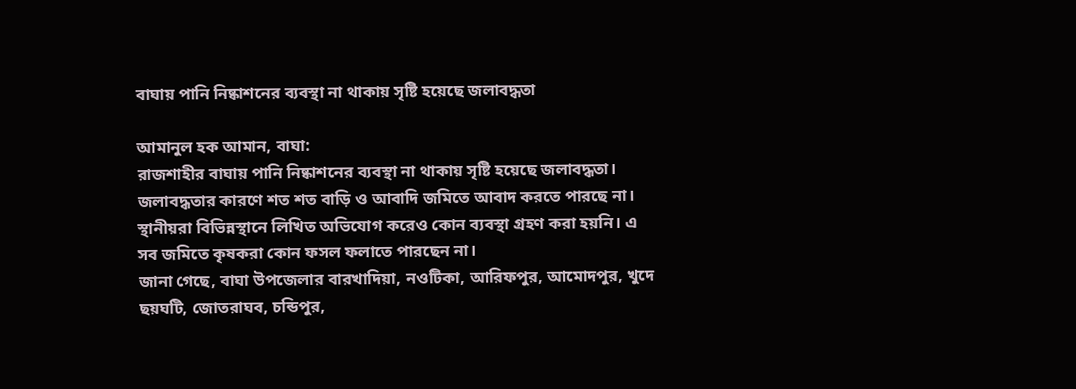বাঘায় পানি নিষ্কাশনের ব্যবস্থা না থাকায় সৃষ্টি হয়েছে জলাবদ্ধতা

আমানুল হক আমান, বাঘা:
রাজশাহীর বাঘায় পানি নিষ্কাশনের ব্যবস্থা না থাকায় সৃষ্টি হয়েছে জলাবদ্ধতা। জলাবদ্ধতার কারণে শত শত বাড়ি ও আবাদি জমিতে আবাদ করতে পারছে না। স্থানীয়রা বিভিন্নস্থানে লিখিত অভিযোগ করেও কোন ব্যবস্থা গ্রহণ করা হয়নি। এ সব জমিতে কৃষকরা কোন ফসল ফলাতে পারছেন না।
জানা গেছে, বাঘা উপজেলার বারখাদিয়া, নওটিকা, আরিফপুর, আমোদপুর, খুদে ছয়ঘটি, জোতরাঘব, চন্ডিপুর,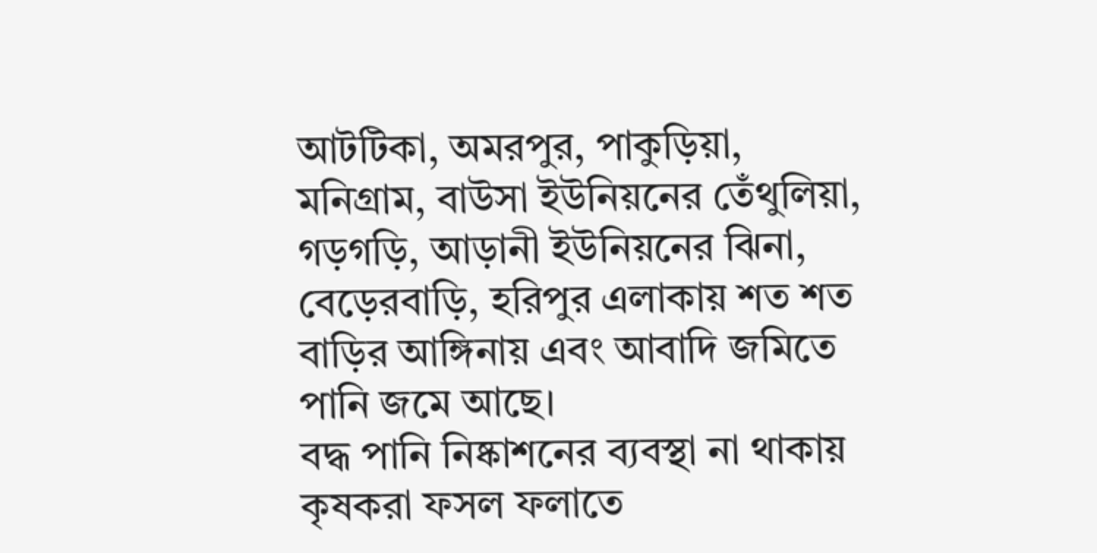আটটিকা, অমরপুর, পাকুড়িয়া, মনিগ্রাম, বাউসা ইউনিয়নের তেঁথুলিয়া, গড়গড়ি, আড়ানী ইউনিয়নের ঝিনা, বেড়েরবাড়ি, হরিপুর এলাকায় শত শত বাড়ির আঙ্গিনায় এবং আবাদি জমিতে পানি জমে আছে।
বদ্ধ পানি নিষ্কাশনের ব্যবস্থা না থাকায় কৃষকরা ফসল ফলাতে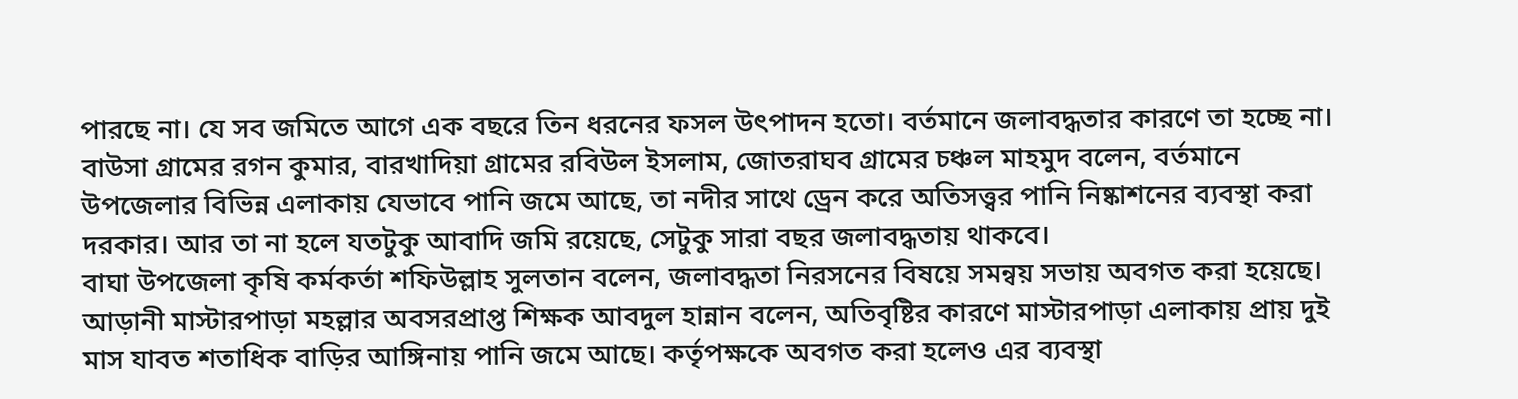পারছে না। যে সব জমিতে আগে এক বছরে তিন ধরনের ফসল উৎপাদন হতো। বর্তমানে জলাবদ্ধতার কারণে তা হচ্ছে না।
বাউসা গ্রামের রগন কুমার, বারখাদিয়া গ্রামের রবিউল ইসলাম, জোতরাঘব গ্রামের চঞ্চল মাহমুদ বলেন, বর্তমানে উপজেলার বিভিন্ন এলাকায় যেভাবে পানি জমে আছে, তা নদীর সাথে ড্রেন করে অতিসত্ত্বর পানি নিষ্কাশনের ব্যবস্থা করা দরকার। আর তা না হলে যতটুকু আবাদি জমি রয়েছে, সেটুকু সারা বছর জলাবদ্ধতায় থাকবে।
বাঘা উপজেলা কৃষি কর্মকর্তা শফিউল্লাহ সুলতান বলেন, জলাবদ্ধতা নিরসনের বিষয়ে সমন্বয় সভায় অবগত করা হয়েছে।
আড়ানী মাস্টারপাড়া মহল্লার অবসরপ্রাপ্ত শিক্ষক আবদুল হান্নান বলেন, অতিবৃষ্টির কারণে মাস্টারপাড়া এলাকায় প্রায় দুই মাস যাবত শতাধিক বাড়ির আঙ্গিনায় পানি জমে আছে। কর্তৃপক্ষকে অবগত করা হলেও এর ব্যবস্থা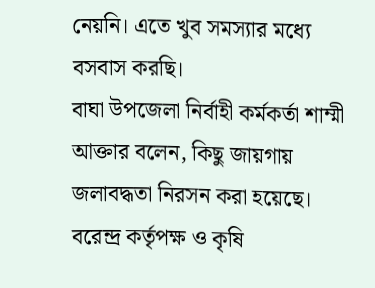নেয়নি। এতে খুব সমস্যার মধ্যে বসবাস করছি।
বাঘা উপজেলা নির্বাহী কর্মকর্তা শাম্মী আক্তার বলেন, কিছু জায়গায় জলাবদ্ধতা নিরসন করা হয়েছে। বরেন্দ্র কর্তৃপক্ষ ও কৃষি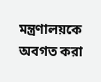মন্ত্রণালয়কে অবগত করা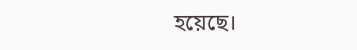হয়েছে।